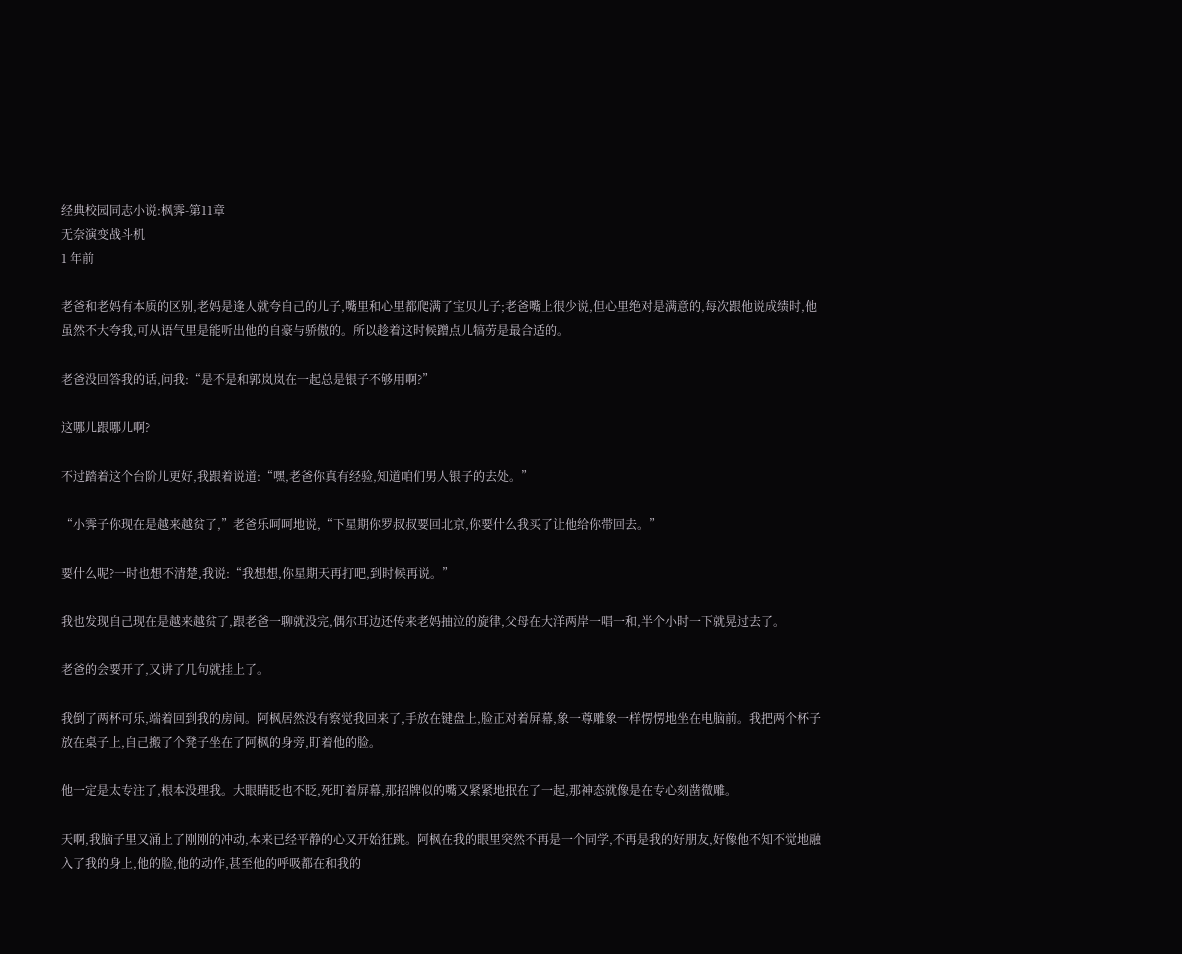经典校园同志小说:枫霁-第11章
无奈演变战斗机
1 年前

老爸和老妈有本质的区别,老妈是逢人就夸自己的儿子,嘴里和心里都爬满了宝贝儿子;老爸嘴上很少说,但心里绝对是满意的,每次跟他说成绩时,他虽然不大夸我,可从语气里是能听出他的自豪与骄傲的。所以趁着这时候蹭点儿犒劳是最合适的。

老爸没回答我的话,问我:“是不是和郭岚岚在一起总是银子不够用啊?”

这哪儿跟哪儿啊?

不过踏着这个台阶儿更好,我跟着说道:“嘿,老爸你真有经验,知道咱们男人银子的去处。”

“小霁子你现在是越来越贫了,”老爸乐呵呵地说,“下星期你罗叔叔要回北京,你要什么我买了让他给你带回去。”

要什么呢?一时也想不清楚,我说:“我想想,你星期天再打吧,到时候再说。”

我也发现自己现在是越来越贫了,跟老爸一聊就没完,偶尔耳边还传来老妈抽泣的旋律,父母在大洋两岸一唱一和,半个小时一下就晃过去了。

老爸的会要开了,又讲了几句就挂上了。

我倒了两杯可乐,端着回到我的房间。阿枫居然没有察觉我回来了,手放在键盘上,脸正对着屏幕,象一尊雕象一样愣愣地坐在电脑前。我把两个杯子放在桌子上,自己搬了个凳子坐在了阿枫的身旁,盯着他的脸。

他一定是太专注了,根本没理我。大眼睛眨也不眨,死盯着屏幕,那招牌似的嘴又紧紧地抿在了一起,那神态就像是在专心刻凿微雕。

天啊,我脑子里又涌上了刚刚的冲动,本来已经平静的心又开始狂跳。阿枫在我的眼里突然不再是一个同学,不再是我的好朋友,好像他不知不觉地融入了我的身上,他的脸,他的动作,甚至他的呼吸都在和我的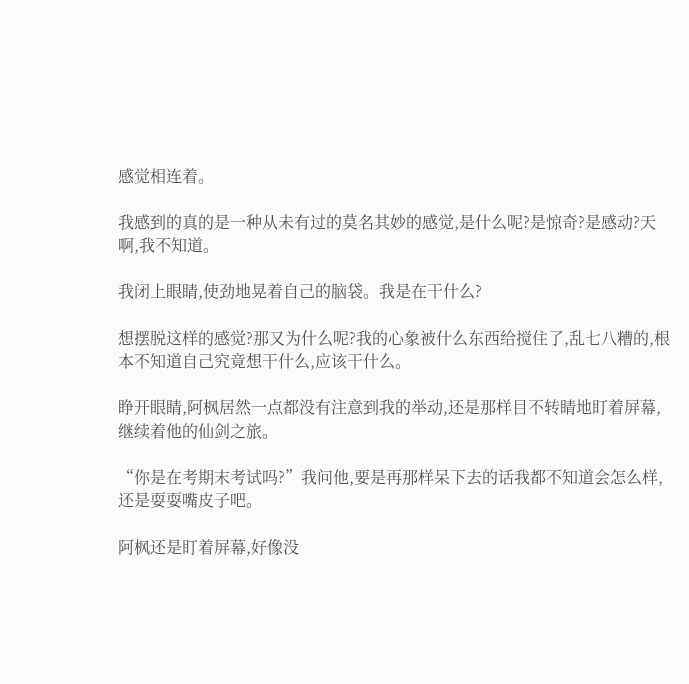感觉相连着。

我感到的真的是一种从未有过的莫名其妙的感觉,是什么呢?是惊奇?是感动?天啊,我不知道。

我闭上眼睛,使劲地晃着自己的脑袋。我是在干什么?

想摆脱这样的感觉?那又为什么呢?我的心象被什么东西给搅住了,乱七八糟的,根本不知道自己究竟想干什么,应该干什么。

睁开眼睛,阿枫居然一点都没有注意到我的举动,还是那样目不转睛地盯着屏幕,继续着他的仙剑之旅。

“你是在考期末考试吗?”我问他,要是再那样呆下去的话我都不知道会怎么样,还是耍耍嘴皮子吧。

阿枫还是盯着屏幕,好像没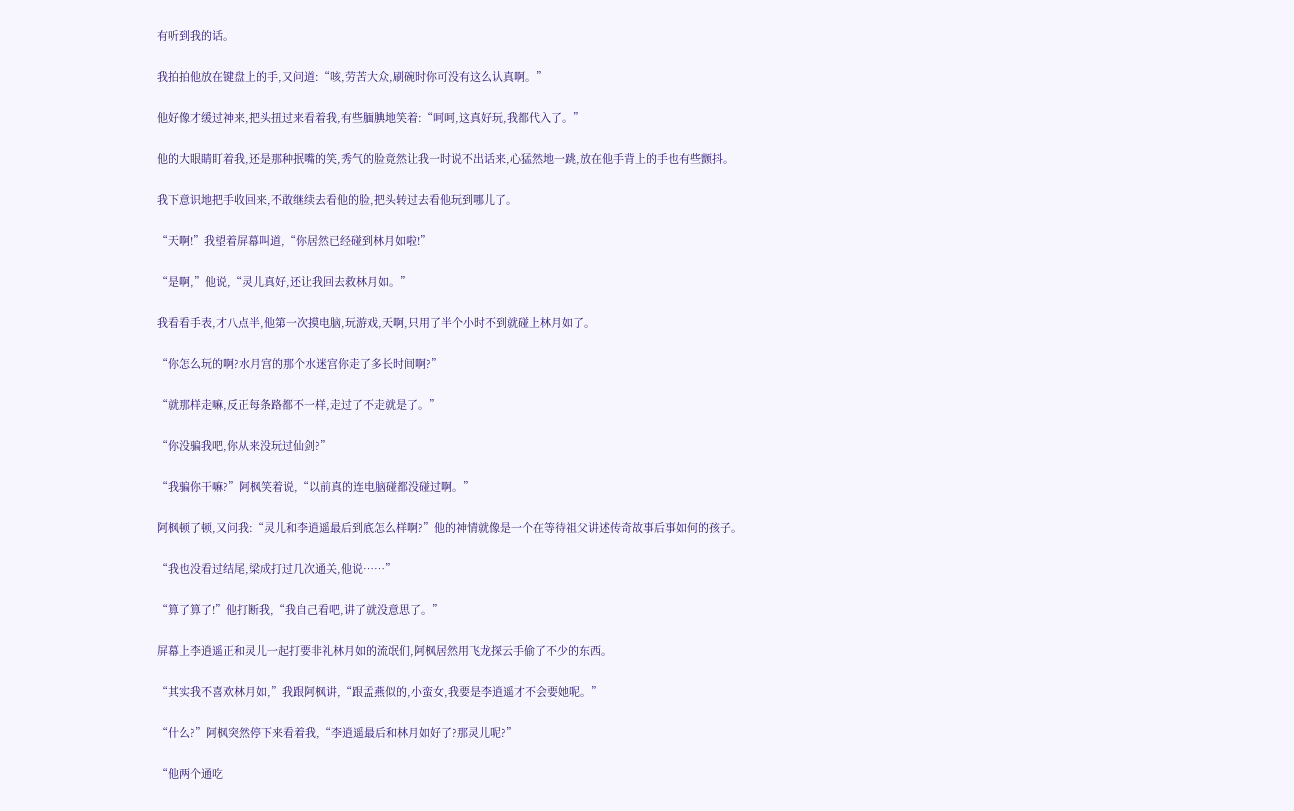有听到我的话。

我拍拍他放在键盘上的手,又问道:“咳,劳苦大众,刷碗时你可没有这么认真啊。”

他好像才缓过神来,把头扭过来看着我,有些腼腆地笑着:“呵呵,这真好玩,我都代入了。”

他的大眼睛盯着我,还是那种抿嘴的笑,秀气的脸竟然让我一时说不出话来,心猛然地一跳,放在他手背上的手也有些颤抖。

我下意识地把手收回来,不敢继续去看他的脸,把头转过去看他玩到哪儿了。

“天啊!”我望着屏幕叫道,“你居然已经碰到林月如啦!”

“是啊,”他说,“灵儿真好,还让我回去救林月如。”

我看看手表,才八点半,他第一次摸电脑,玩游戏,天啊,只用了半个小时不到就碰上林月如了。

“你怎么玩的啊?水月宫的那个水迷宫你走了多长时间啊?”

“就那样走嘛,反正每条路都不一样,走过了不走就是了。”

“你没骗我吧,你从来没玩过仙剑?”

“我骗你干嘛?”阿枫笑着说,“以前真的连电脑碰都没碰过啊。”

阿枫顿了顿,又问我:“灵儿和李逍遥最后到底怎么样啊?”他的神情就像是一个在等待祖父讲述传奇故事后事如何的孩子。

“我也没看过结尾,梁成打过几次通关,他说……”

“算了算了!”他打断我,“我自己看吧,讲了就没意思了。”

屏幕上李逍遥正和灵儿一起打要非礼林月如的流氓们,阿枫居然用飞龙探云手偷了不少的东西。

“其实我不喜欢林月如,”我跟阿枫讲,“跟孟燕似的,小蛮女,我要是李逍遥才不会要她呢。”

“什么?”阿枫突然停下来看着我,“李逍遥最后和林月如好了?那灵儿呢?”

“他两个通吃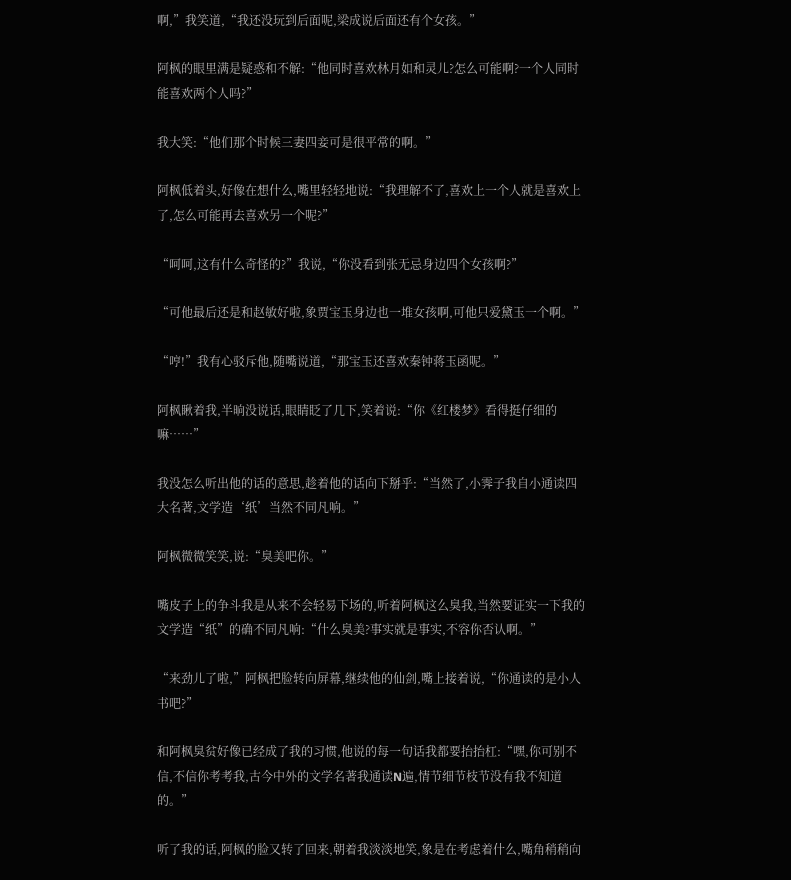啊,”我笑道,“我还没玩到后面呢,梁成说后面还有个女孩。”

阿枫的眼里满是疑惑和不解:“他同时喜欢林月如和灵儿?怎么可能啊?一个人同时能喜欢两个人吗?”

我大笑:“他们那个时候三妻四妾可是很平常的啊。”

阿枫低着头,好像在想什么,嘴里轻轻地说:“我理解不了,喜欢上一个人就是喜欢上了,怎么可能再去喜欢另一个呢?”

“呵呵,这有什么奇怪的?”我说,“你没看到张无忌身边四个女孩啊?”

“可他最后还是和赵敏好啦,象贾宝玉身边也一堆女孩啊,可他只爱黛玉一个啊。”

“哼!”我有心驳斥他,随嘴说道,“那宝玉还喜欢秦钟蒋玉函呢。”

阿枫瞅着我,半晌没说话,眼睛眨了几下,笑着说:“你《红楼梦》看得挺仔细的嘛……”

我没怎么听出他的话的意思,趁着他的话向下掰乎:“当然了,小霁子我自小通读四大名著,文学造‘纸’当然不同凡响。”

阿枫微微笑笑,说:“臭美吧你。”

嘴皮子上的争斗我是从来不会轻易下场的,听着阿枫这么臭我,当然要证实一下我的文学造“纸”的确不同凡响:“什么臭美?事实就是事实,不容你否认啊。”

“来劲儿了啦,”阿枫把脸转向屏幕,继续他的仙剑,嘴上接着说,“你通读的是小人书吧?”

和阿枫臭贫好像已经成了我的习惯,他说的每一句话我都要抬抬杠:“嘿,你可别不信,不信你考考我,古今中外的文学名著我通读N遍,情节细节枝节没有我不知道的。”

听了我的话,阿枫的脸又转了回来,朝着我淡淡地笑,象是在考虑着什么,嘴角稍稍向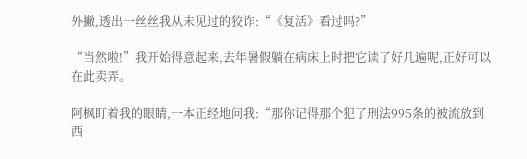外撇,透出一丝丝我从未见过的狡诈:“《复活》看过吗?”

“当然啦!”我开始得意起来,去年暑假躺在病床上时把它读了好几遍呢,正好可以在此卖弄。

阿枫盯着我的眼睛,一本正经地问我:“那你记得那个犯了刑法995条的被流放到西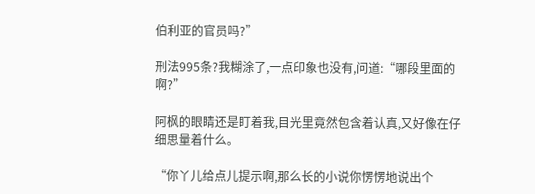伯利亚的官员吗?”

刑法995条?我糊涂了,一点印象也没有,问道:“哪段里面的啊?”

阿枫的眼睛还是盯着我,目光里竟然包含着认真,又好像在仔细思量着什么。

“你丫儿给点儿提示啊,那么长的小说你愣愣地说出个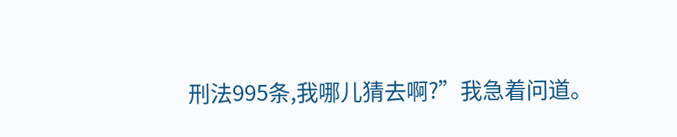刑法995条,我哪儿猜去啊?”我急着问道。